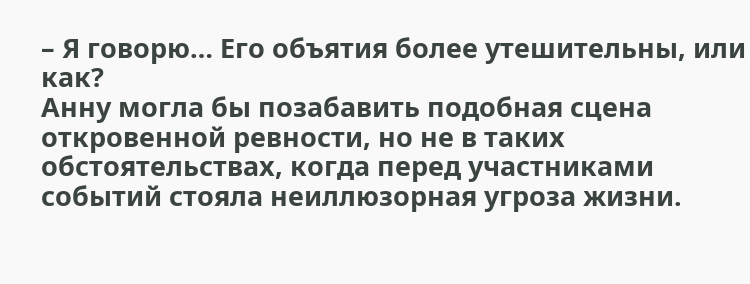– Я говорю… Его объятия более утешительны, или как?
Анну могла бы позабавить подобная сцена откровенной ревности, но не в таких обстоятельствах, когда перед участниками событий стояла неиллюзорная угроза жизни.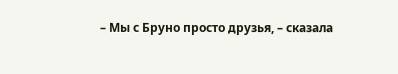– Мы с Бруно просто друзья, – сказала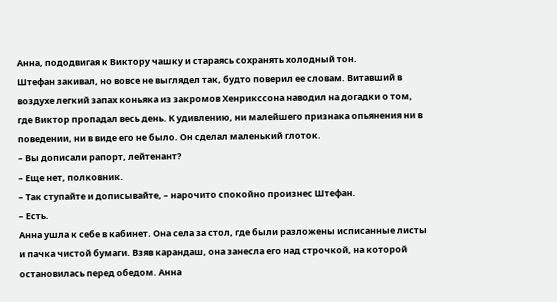Анна, пододвигая к Виктору чашку и стараясь сохранять холодный тон.
Штефан закивал, но вовсе не выглядел так, будто поверил ее словам. Витавший в воздухе легкий запах коньяка из закромов Хенрикссона наводил на догадки о том, где Виктор пропадал весь день. К удивлению, ни малейшего признака опьянения ни в поведении, ни в виде его не было. Он сделал маленький глоток.
– Вы дописали рапорт, лейтенант?
– Еще нет, полковник.
– Так ступайте и дописывайте, – нарочито спокойно произнес Штефан.
– Есть.
Анна ушла к себе в кабинет. Она села за стол, где были разложены исписанные листы и пачка чистой бумаги. Взяв карандаш, она занесла его над строчкой, на которой остановилась перед обедом. Анна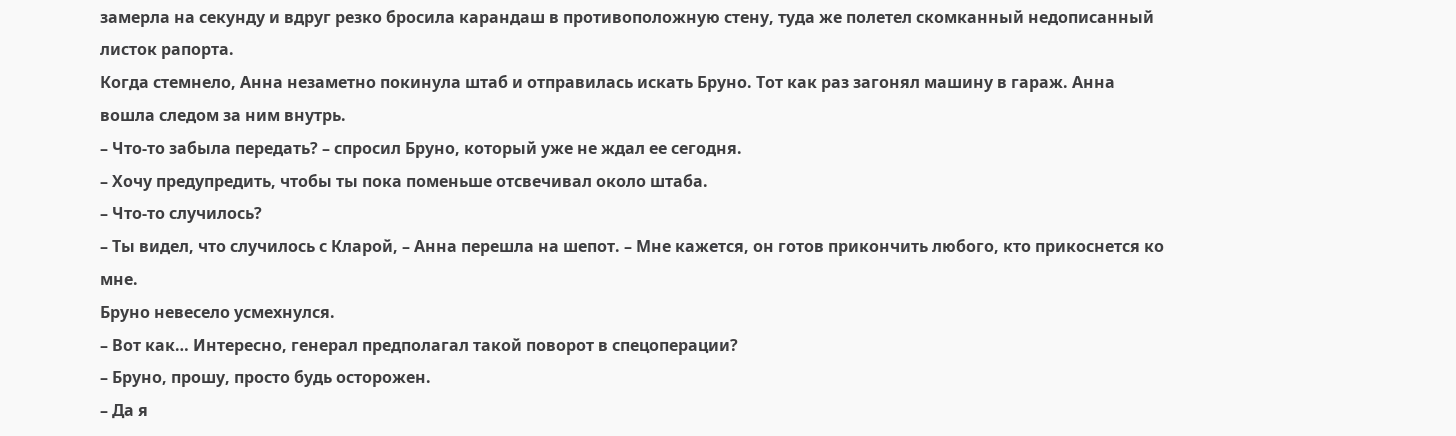замерла на секунду и вдруг резко бросила карандаш в противоположную стену, туда же полетел скомканный недописанный листок рапорта.
Когда стемнело, Анна незаметно покинула штаб и отправилась искать Бруно. Тот как раз загонял машину в гараж. Анна вошла следом за ним внутрь.
– Что-то забыла передать? – спросил Бруно, который уже не ждал ее сегодня.
– Хочу предупредить, чтобы ты пока поменьше отсвечивал около штаба.
– Что-то случилось?
– Ты видел, что случилось с Кларой, – Анна перешла на шепот. – Мне кажется, он готов прикончить любого, кто прикоснется ко мне.
Бруно невесело усмехнулся.
– Вот как… Интересно, генерал предполагал такой поворот в спецоперации?
– Бруно, прошу, просто будь осторожен.
– Да я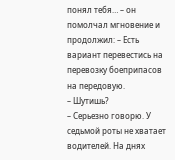понял тебя… – он помолчал мгновение и продолжил: – Есть вариант перевестись на перевозку боеприпасов на передовую.
– Шутишь?
– Серьезно говорю. У седьмой роты не хватает водителей. На днях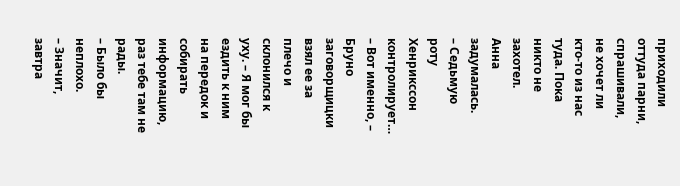приходили оттуда парни, спрашивали, не хочет ли кто-то из нас туда. Пока никто не захотел.
Анна задумалась.
– Седьмую роту Хенрикссон контролирует…
– Вот именно, – Бруно заговорщицки взял ее за плечо и склонился к уху. – Я мог бы ездить к ним на передок и собирать информацию, раз тебе там не рады.
– Было бы неплохо.
– Значит, завтра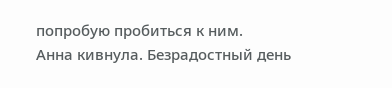попробую пробиться к ним.
Анна кивнула. Безрадостный день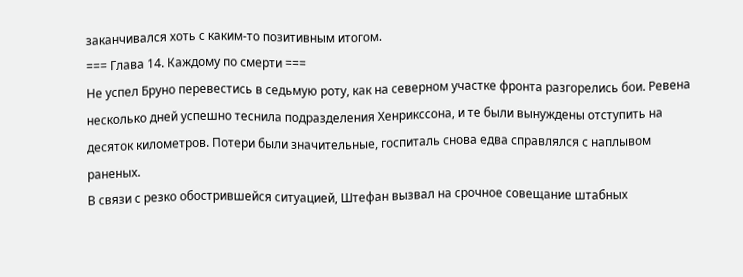заканчивался хоть с каким-то позитивным итогом.
=== Глава 14. Каждому по смерти ===
Не успел Бруно перевестись в седьмую роту, как на северном участке фронта разгорелись бои. Ревена несколько дней успешно теснила подразделения Хенрикссона, и те были вынуждены отступить на десяток километров. Потери были значительные, госпиталь снова едва справлялся с наплывом раненых.
В связи с резко обострившейся ситуацией, Штефан вызвал на срочное совещание штабных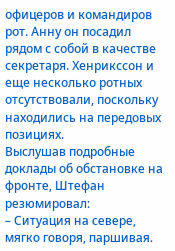офицеров и командиров рот. Анну он посадил рядом с собой в качестве секретаря. Хенрикссон и еще несколько ротных отсутствовали, поскольку находились на передовых позициях.
Выслушав подробные доклады об обстановке на фронте, Штефан резюмировал:
– Ситуация на севере, мягко говоря, паршивая.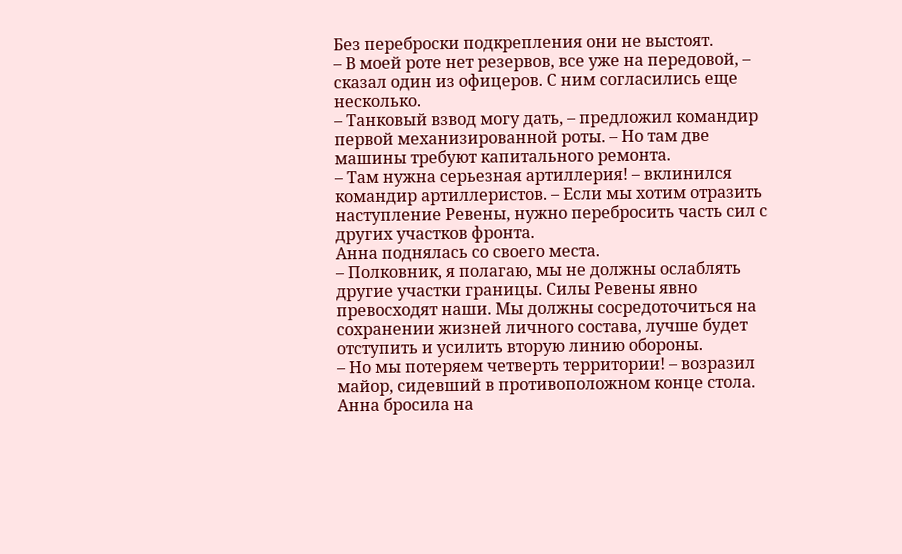Без переброски подкрепления они не выстоят.
– В моей роте нет резервов, все уже на передовой, – сказал один из офицеров. С ним согласились еще несколько.
– Танковый взвод могу дать, – предложил командир первой механизированной роты. – Но там две машины требуют капитального ремонта.
– Там нужна серьезная артиллерия! – вклинился командир артиллеристов. – Если мы хотим отразить наступление Ревены, нужно перебросить часть сил с других участков фронта.
Анна поднялась со своего места.
– Полковник, я полагаю, мы не должны ослаблять другие участки границы. Силы Ревены явно превосходят наши. Мы должны сосредоточиться на сохранении жизней личного состава, лучше будет отступить и усилить вторую линию обороны.
– Но мы потеряем четверть территории! – возразил майор, сидевший в противоположном конце стола.
Анна бросила на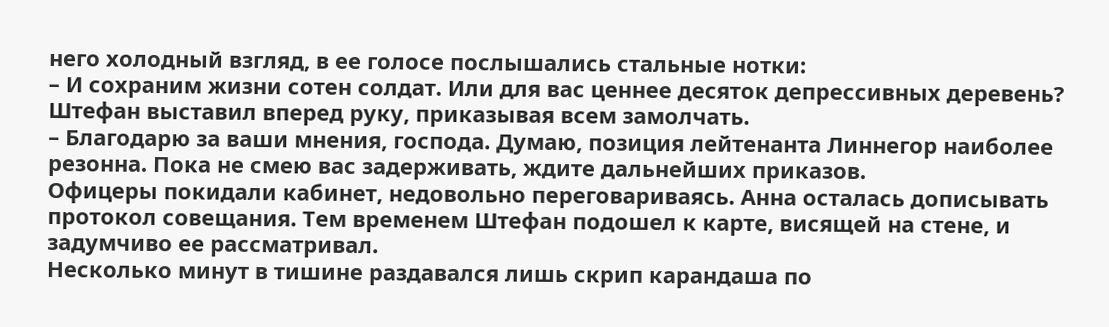него холодный взгляд, в ее голосе послышались стальные нотки:
– И сохраним жизни сотен солдат. Или для вас ценнее десяток депрессивных деревень?
Штефан выставил вперед руку, приказывая всем замолчать.
– Благодарю за ваши мнения, господа. Думаю, позиция лейтенанта Линнегор наиболее резонна. Пока не смею вас задерживать, ждите дальнейших приказов.
Офицеры покидали кабинет, недовольно переговариваясь. Анна осталась дописывать протокол совещания. Тем временем Штефан подошел к карте, висящей на стене, и задумчиво ее рассматривал.
Несколько минут в тишине раздавался лишь скрип карандаша по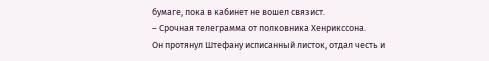бумаге, пока в кабинет не вошел связист.
– Срочная телеграмма от полковника Хенрикссона.
Он протянул Штефану исписанный листок, отдал честь и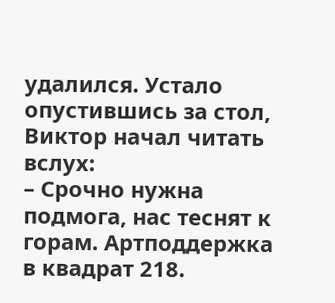удалился. Устало опустившись за стол, Виктор начал читать вслух:
– Срочно нужна подмога, нас теснят к горам. Артподдержка в квадрат 218.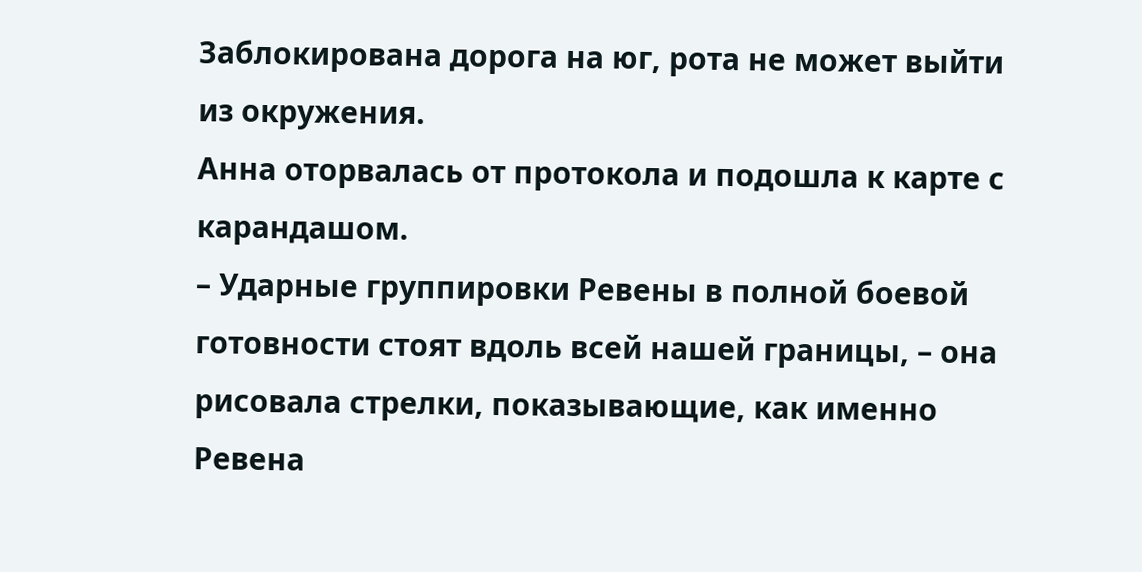Заблокирована дорога на юг, рота не может выйти из окружения.
Анна оторвалась от протокола и подошла к карте с карандашом.
– Ударные группировки Ревены в полной боевой готовности стоят вдоль всей нашей границы, – она рисовала стрелки, показывающие, как именно Ревена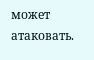может атаковать.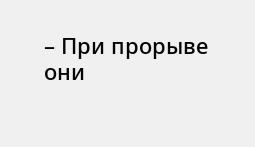– При прорыве они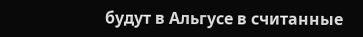будут в Альгусе в считанные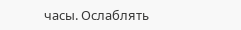часы. Ослаблять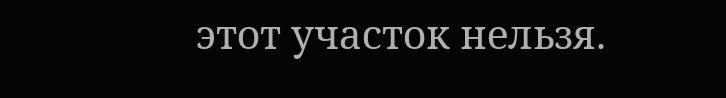этот участок нельзя.